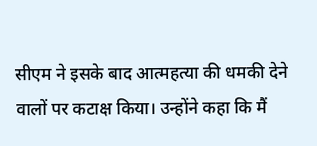सीएम ने इसके बाद आत्महत्या की धमकी देने वालों पर कटाक्ष किया। उन्होंने कहा कि मैं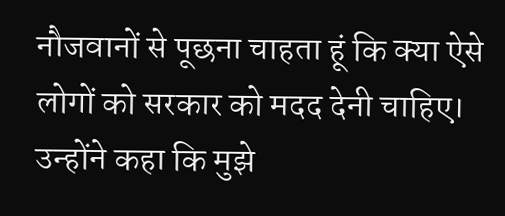नौजवानों से पूछना चाहता हूं कि क्या ऐसे लोगों को सरकार को मदद देनी चाहिए। उन्होंने कहा कि मुझे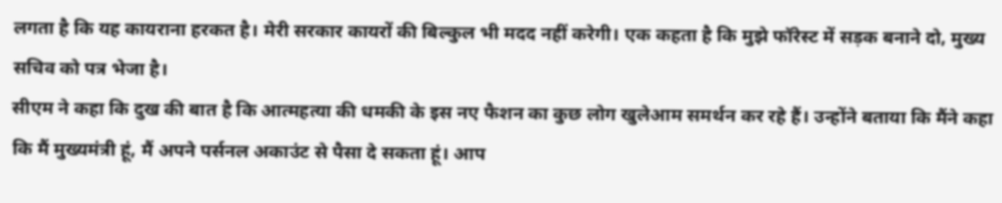लगता है कि यह कायराना हरकत है। मेरी सरकार कायरों की बिल्कुल भी मदद नहीं करेगी। एक कहता है कि मुझे फॉरेस्ट में सड़क बनाने दो, मुख्य सचिव को पत्र भेजा है।
सीएम ने कहा कि दुख की बात है कि आत्महत्या की धमकी के इस नए फैशन का कुछ लोग खुलेआम समर्थन कर रहे हैं। उन्होंने बताया कि मैंने कहा कि मैं मुख्यमंत्री हूं, मैं अपने पर्सनल अकाउंट से पैसा दे सकता हूं। आप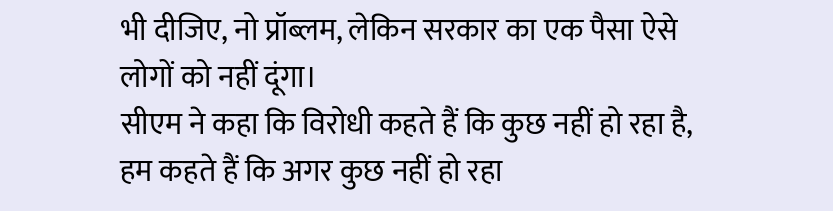भी दीजिए, नो प्रॉब्लम, लेकिन सरकार का एक पैसा ऐसे लोगों को नहीं दूंगा।
सीएम ने कहा कि विरोधी कहते हैं कि कुछ नहीं हो रहा है, हम कहते हैं कि अगर कुछ नहीं हो रहा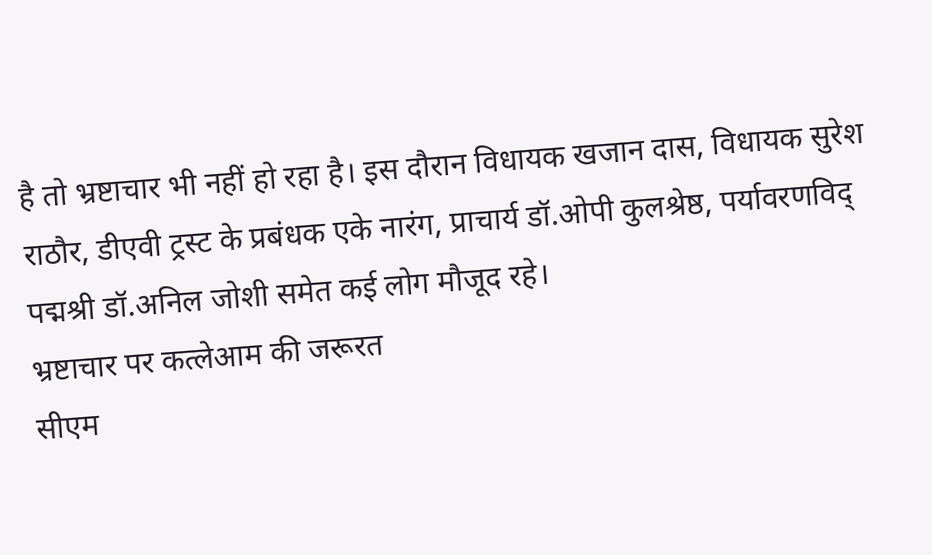है तो भ्रष्टाचार भी नहीं हो रहा है। इस दौरान विधायक खजान दास, विधायक सुरेश राठौर, डीएवी ट्रस्ट के प्रबंधक एके नारंग, प्राचार्य डॉ.ओपी कुलश्रेष्ठ, पर्यावरणविद् पद्मश्री डॉ.अनिल जोशी समेत कई लोग मौजूद रहे।
भ्रष्टाचार पर कत्लेआम की जरूरत
सीएम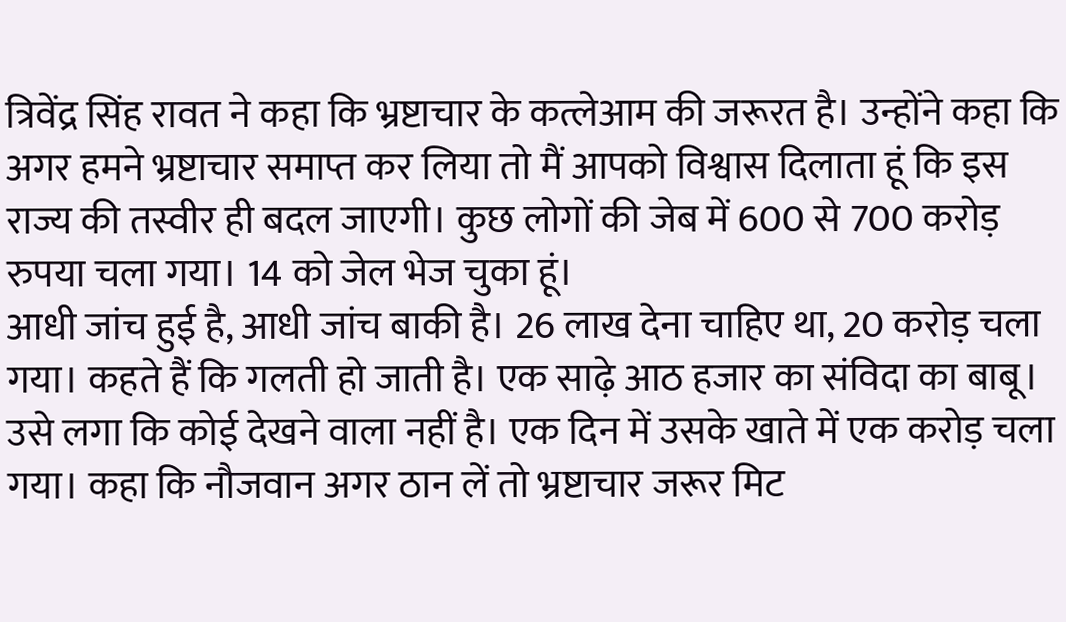त्रिवेंद्र सिंह रावत ने कहा कि भ्रष्टाचार के कत्लेआम की जरूरत है। उन्होंने कहा कि अगर हमने भ्रष्टाचार समाप्त कर लिया तो मैं आपको विश्वास दिलाता हूं कि इस राज्य की तस्वीर ही बदल जाएगी। कुछ लोगों की जेब में 600 से 700 करोड़ रुपया चला गया। 14 को जेल भेज चुका हूं।
आधी जांच हुई है, आधी जांच बाकी है। 26 लाख देना चाहिए था, 20 करोड़ चला गया। कहते हैं कि गलती हो जाती है। एक साढ़े आठ हजार का संविदा का बाबू। उसे लगा कि कोई देखने वाला नहीं है। एक दिन में उसके खाते में एक करोड़ चला गया। कहा कि नौजवान अगर ठान लें तो भ्रष्टाचार जरूर मिट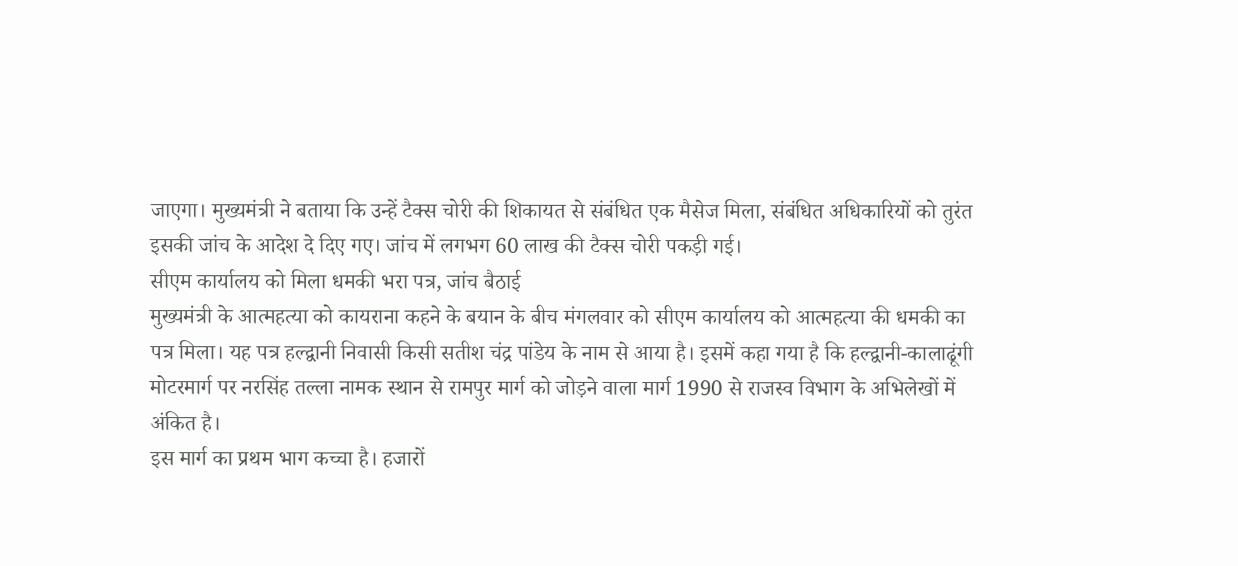जाएगा। मुख्यमंत्री ने बताया कि उन्हें टैक्स चोरी की शिकायत से संबंधित एक मैसेज मिला, संबंधित अधिकारियों को तुरंत इसकी जांच के आदेश दे दिए गए। जांच में लगभग 60 लाख की टैक्स चोरी पकड़ी गई।
सीएम कार्यालय को मिला धमकी भरा पत्र, जांच बैठाई
मुख्यमंत्री के आत्महत्या को कायराना कहने के बयान के बीच मंगलवार को सीएम कार्यालय को आत्महत्या की धमकी का पत्र मिला। यह पत्र हल्द्वानी निवासी किसी सतीश चंद्र पांडेय के नाम से आया है। इसमें कहा गया है कि हल्द्वानी-कालाढूंगी मोटरमार्ग पर नरसिंह तल्ला नामक स्थान से रामपुर मार्ग को जोड़ने वाला मार्ग 1990 से राजस्व विभाग के अभिलेखों में अंकित है।
इस मार्ग का प्रथम भाग कच्चा है। हजारों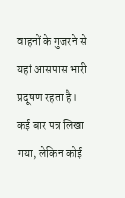वाहनों के गुजरने से यहां आसपास भारी प्रदूषण रहता है। कई बार पत्र लिखा गया, लेकिन कोई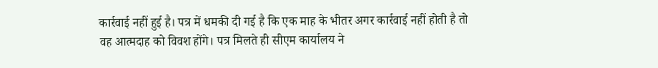कार्रवाई नहीं हुई है। पत्र में धमकी दी गई है कि एक माह के भीतर अगर कार्रवाई नहीं होती है तो वह आत्मदाह को विवश होंगे। पत्र मिलते ही सीएम कार्यालय ने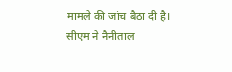मामले की जांच बैठा दी है। सीएम ने नैनीताल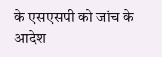के एसएसपी को जांच के आदेश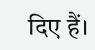दिए हैं।